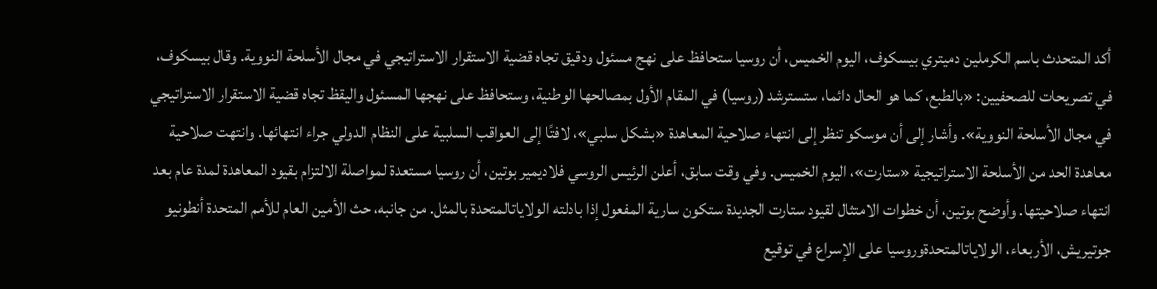أكد المتحدث باسم الكرملين دميتري بيسكوف، اليوم الخميس، أن روسيا ستحافظ على نهج مسئول ودقيق تجاه قضية الاستقرار الاستراتيجي في مجال الأسلحة النووية. وقال بيسكوف، في تصريحات للصحفيين: «بالطبع، كما هو الحال دائما، ستسترشد (روسيا) في المقام الأول بمصالحها الوطنية، وستحافظ على نهجها المسئول واليقظ تجاه قضية الاستقرار الاستراتيجي في مجال الأسلحة النووية». وأشار إلى أن موسكو تنظر إلى انتهاء صلاحية المعاهدة «بشكل سلبي»، لافتًا إلى العواقب السلبية على النظام الدولي جراء انتهائها. وانتهت صلاحية معاهدة الحد من الأسلحة الاستراتيجية «ستارت»، اليوم الخميس. وفي وقت سابق، أعلن الرئيس الروسي فلاديمير بوتين، أن روسيا مستعدة لمواصلة الالتزام بقيود المعاهدة لمدة عام بعد انتهاء صلاحيتها. وأوضح بوتين، أن خطوات الامتثال لقيود ستارت الجديدة ستكون سارية المفعول إذا بادلته الولاياتالمتحدة بالمثل. من جانبه، حث الأمين العام للأمم المتحدة أنطونيو جوتيريش، الأربعاء، الولاياتالمتحدةوروسيا على الإسراع في توقيع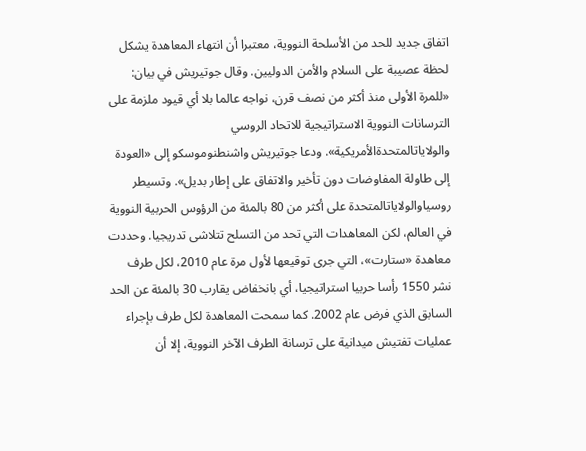اتفاق جديد للحد من الأسلحة النووية، معتبرا أن انتهاء المعاهدة يشكل لحظة عصيبة على السلام والأمن الدوليين. وقال جوتيريش في بيان: «للمرة الأولى منذ أكثر من نصف قرن، نواجه عالما بلا أي قيود ملزمة على الترسانات النووية الاستراتيجية للاتحاد الروسي والولاياتالمتحدةالأمريكية». ودعا جوتيريش واشنطنوموسكو إلى «العودة إلى طاولة المفاوضات دون تأخير والاتفاق على إطار بديل». وتسيطر روسياوالولاياتالمتحدة على أكثر من 80 بالمئة من الرؤوس الحربية النووية في العالم، لكن المعاهدات التي تحد من التسلح تتلاشى تدريجيا. وحددت معاهدة «ستارت»، التي جرى توقيعها لأول مرة عام 2010، لكل طرف نشر 1550 رأسا حربيا استراتيجيا، أي بانخفاض يقارب 30 بالمئة عن الحد السابق الذي فرض عام 2002. كما سمحت المعاهدة لكل طرف بإجراء عمليات تفتيش ميدانية على ترسانة الطرف الآخر النووية، إلا أن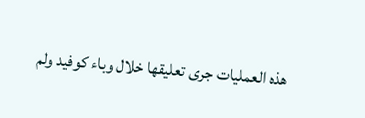هذه العمليات جرى تعليقها خلال وباء كوفيد ولم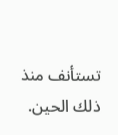تستأنف منذ ذلك الحين.